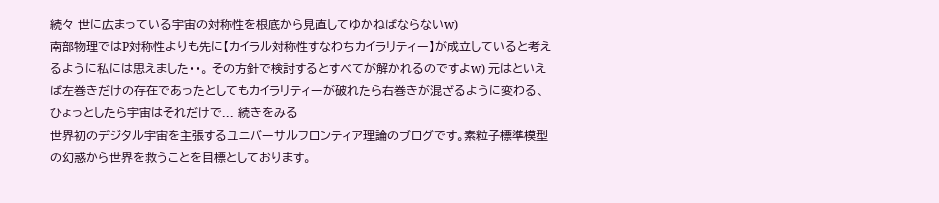続々 世に広まっている宇宙の対称性を根底から見直してゆかねばならないw)
南部物理ではP対称性よりも先に【カイラル対称性すなわちカイラリティー】が成立していると考えるように私には思えました・・。 その方針で検討するとすべてが解かれるのですよw) 元はといえば左巻きだけの存在であったとしてもカイラリティーが破れたら右巻きが混ざるように変わる、ひょっとしたら宇宙はそれだけで... 続きをみる
世界初のデジタル宇宙を主張するユニバーサルフロンティア理論のブログです。素粒子標準模型の幻惑から世界を救うことを目標としております。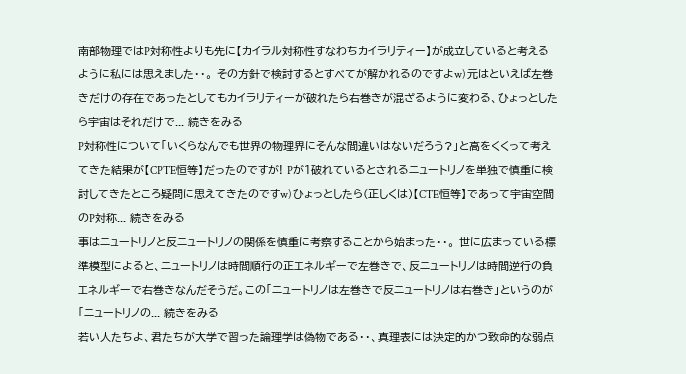南部物理ではP対称性よりも先に【カイラル対称性すなわちカイラリティー】が成立していると考えるように私には思えました・・。 その方針で検討するとすべてが解かれるのですよw) 元はといえば左巻きだけの存在であったとしてもカイラリティーが破れたら右巻きが混ざるように変わる、ひょっとしたら宇宙はそれだけで... 続きをみる
P対称性について「いくらなんでも世界の物理界にそんな間違いはないだろう?」と高をくくって考えてきた結果が【CPTE恒等】だったのですが! Pが1破れているとされるニュートリノを単独で慎重に検討してきたところ疑問に思えてきたのですw) ひょっとしたら(正しくは)【CTE恒等】であって宇宙空間のP対称... 続きをみる
事はニュートリノと反ニュートリノの関係を慎重に考察することから始まった・・。 世に広まっている標準模型によると、ニュートリノは時間順行の正エネルギーで左巻きで、反ニュートリノは時間逆行の負エネルギーで右巻きなんだそうだ。この「ニュートリノは左巻きで反ニュートリノは右巻き」というのが「ニュートリノの... 続きをみる
若い人たちよ、君たちが大学で習った論理学は偽物である・・、真理表には決定的かつ致命的な弱点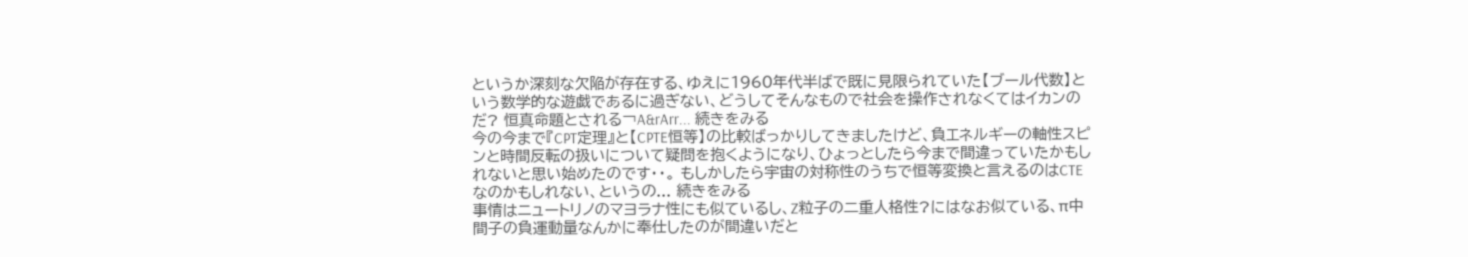というか深刻な欠陥が存在する、ゆえに1960年代半ばで既に見限られていた【ブール代数】という数学的な遊戯であるに過ぎない、どうしてそんなもので社会を操作されなくてはイカンのだ? 恒真命題とされる¬A&rArr... 続きをみる
今の今まで『CPT定理』と【CPTE恒等】の比較ばっかりしてきましたけど、負エネルギーの軸性スピンと時間反転の扱いについて疑問を抱くようになり、ひょっとしたら今まで間違っていたかもしれないと思い始めたのです・・。 もしかしたら宇宙の対称性のうちで恒等変換と言えるのはCTEなのかもしれない、というの... 続きをみる
事情はニュートリノのマヨラナ性にも似ているし、Z粒子の二重人格性?にはなお似ている、π中間子の負運動量なんかに奉仕したのが間違いだと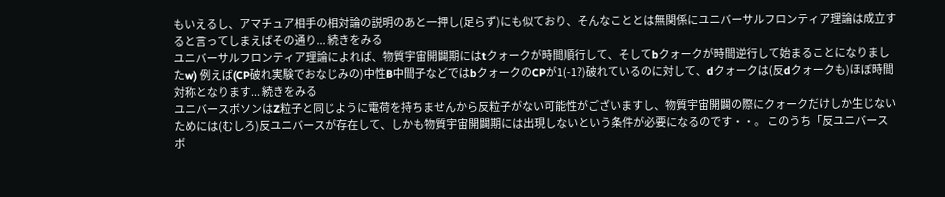もいえるし、アマチュア相手の相対論の説明のあと一押し(足らず)にも似ており、そんなこととは無関係にユニバーサルフロンティア理論は成立すると言ってしまえばその通り... 続きをみる
ユニバーサルフロンティア理論によれば、物質宇宙開闢期にはtクォークが時間順行して、そしてbクォークが時間逆行して始まることになりましたw) 例えば(CP破れ実験でおなじみの)中性B中間子などではbクォークのCPが1(-1?)破れているのに対して、dクォークは(反dクォークも)ほぼ時間対称となります... 続きをみる
ユニバースボソンはZ粒子と同じように電荷を持ちませんから反粒子がない可能性がございますし、物質宇宙開闢の際にクォークだけしか生じないためには(むしろ)反ユニバースが存在して、しかも物質宇宙開闢期には出現しないという条件が必要になるのです・・。 このうち「反ユニバースボ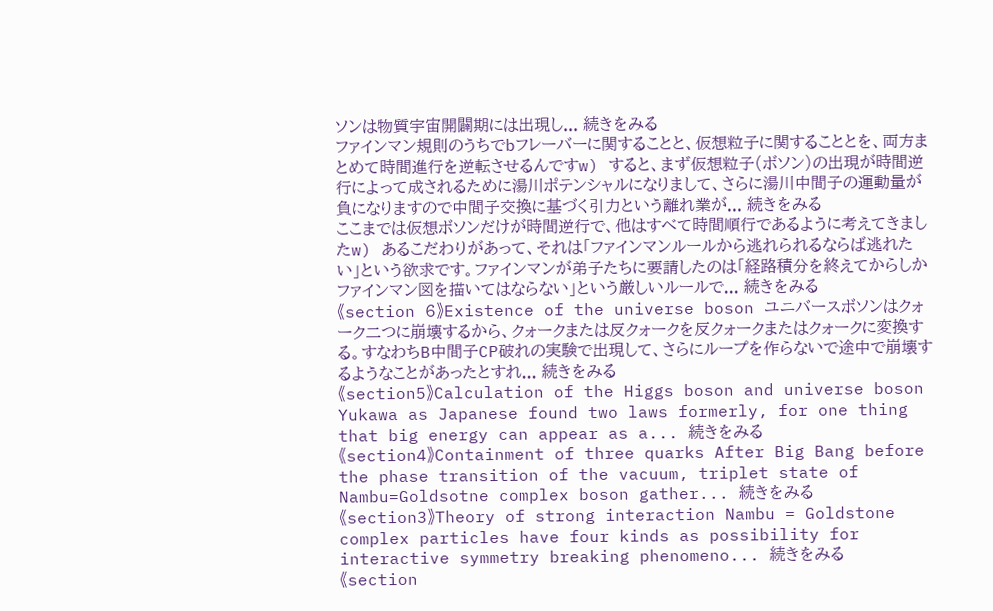ソンは物質宇宙開闢期には出現し... 続きをみる
ファインマン規則のうちでbフレーバーに関することと、仮想粒子に関することとを、両方まとめて時間進行を逆転させるんですw) すると、まず仮想粒子(ボソン)の出現が時間逆行によって成されるために湯川ポテンシャルになりまして、さらに湯川中間子の運動量が負になりますので中間子交換に基づく引力という離れ業が... 続きをみる
ここまでは仮想ボソンだけが時間逆行で、他はすべて時間順行であるように考えてきましたw) あるこだわりがあって、それは「ファインマンルールから逃れられるならば逃れたい」という欲求です。ファインマンが弟子たちに要請したのは「経路積分を終えてからしかファインマン図を描いてはならない」という厳しいルールで... 続きをみる
《section 6》Existence of the universe boson ユニバースボソンはクォーク二つに崩壊するから、クォークまたは反クォークを反クォークまたはクォークに変換する。すなわちB中間子CP破れの実験で出現して、さらにループを作らないで途中で崩壊するようなことがあったとすれ... 続きをみる
《section5》Calculation of the Higgs boson and universe boson Yukawa as Japanese found two laws formerly, for one thing that big energy can appear as a... 続きをみる
《section4》Containment of three quarks After Big Bang before the phase transition of the vacuum, triplet state of Nambu=Goldsotne complex boson gather... 続きをみる
《section3》Theory of strong interaction Nambu = Goldstone complex particles have four kinds as possibility for interactive symmetry breaking phenomeno... 続きをみる
《section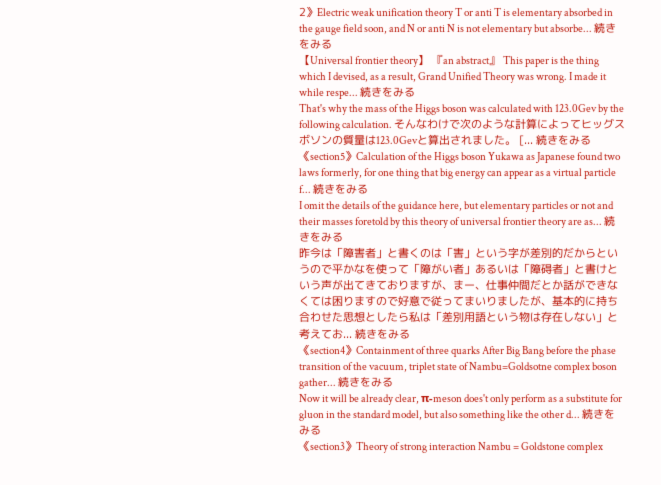2》Electric weak unification theory T or anti T is elementary absorbed in the gauge field soon, and N or anti N is not elementary but absorbe... 続きをみる
【Universal frontier theory】 『an abstract』 This paper is the thing which I devised, as a result, Grand Unified Theory was wrong. I made it while respe... 続きをみる
That's why the mass of the Higgs boson was calculated with 123.0Gev by the following calculation. そんなわけで次のような計算によってヒッグスボソンの質量は123.0Gevと算出されました。 [... 続きをみる
《section5》Calculation of the Higgs boson Yukawa as Japanese found two laws formerly, for one thing that big energy can appear as a virtual particle f... 続きをみる
I omit the details of the guidance here, but elementary particles or not and their masses foretold by this theory of universal frontier theory are as... 続きをみる
昨今は「障害者」と書くのは「害」という字が差別的だからというので平かなを使って「障がい者」あるいは「障碍者」と書けという声が出てきておりますが、まー、仕事仲間だとか話ができなくては困りますので好意で従ってまいりましたが、基本的に持ち合わせた思想としたら私は「差別用語という物は存在しない」と考えてお... 続きをみる
《section4》Containment of three quarks After Big Bang before the phase transition of the vacuum, triplet state of Nambu=Goldsotne complex boson gather... 続きをみる
Now it will be already clear, π-meson does't only perform as a substitute for gluon in the standard model, but also something like the other d... 続きをみる
《section3》Theory of strong interaction Nambu = Goldstone complex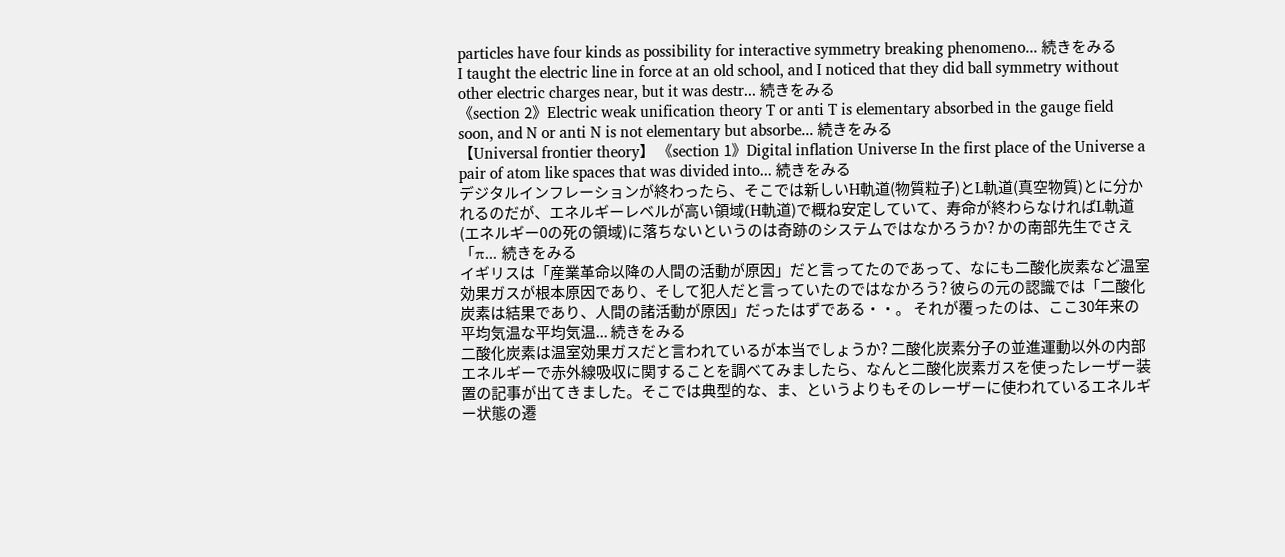particles have four kinds as possibility for interactive symmetry breaking phenomeno... 続きをみる
I taught the electric line in force at an old school, and I noticed that they did ball symmetry without other electric charges near, but it was destr... 続きをみる
《section 2》Electric weak unification theory T or anti T is elementary absorbed in the gauge field soon, and N or anti N is not elementary but absorbe... 続きをみる
【Universal frontier theory】 《section 1》Digital inflation Universe In the first place of the Universe a pair of atom like spaces that was divided into... 続きをみる
デジタルインフレーションが終わったら、そこでは新しいH軌道(物質粒子)とL軌道(真空物質)とに分かれるのだが、エネルギーレベルが高い領域(H軌道)で概ね安定していて、寿命が終わらなければL軌道(エネルギー0の死の領域)に落ちないというのは奇跡のシステムではなかろうか? かの南部先生でさえ「π... 続きをみる
イギリスは「産業革命以降の人間の活動が原因」だと言ってたのであって、なにも二酸化炭素など温室効果ガスが根本原因であり、そして犯人だと言っていたのではなかろう? 彼らの元の認識では「二酸化炭素は結果であり、人間の諸活動が原因」だったはずである・・。 それが覆ったのは、ここ30年来の平均気温な平均気温... 続きをみる
二酸化炭素は温室効果ガスだと言われているが本当でしょうか? 二酸化炭素分子の並進運動以外の内部エネルギーで赤外線吸収に関することを調べてみましたら、なんと二酸化炭素ガスを使ったレーザー装置の記事が出てきました。そこでは典型的な、ま、というよりもそのレーザーに使われているエネルギー状態の遷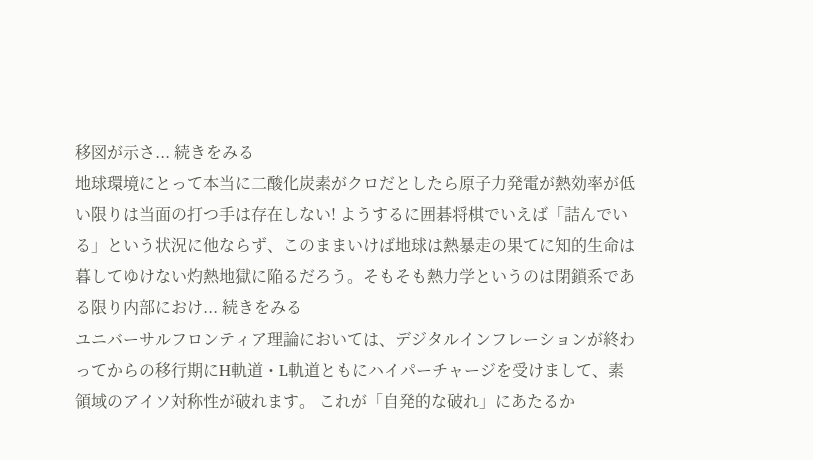移図が示さ... 続きをみる
地球環境にとって本当に二酸化炭素がクロだとしたら原子力発電が熱効率が低い限りは当面の打つ手は存在しない! ようするに囲碁将棋でいえば「詰んでいる」という状況に他ならず、このままいけば地球は熱暴走の果てに知的生命は暮してゆけない灼熱地獄に陥るだろう。そもそも熱力学というのは閉鎖系である限り内部におけ... 続きをみる
ユニバーサルフロンティア理論においては、デジタルインフレーションが終わってからの移行期にH軌道・L軌道ともにハイパーチャージを受けまして、素領域のアイソ対称性が破れます。 これが「自発的な破れ」にあたるか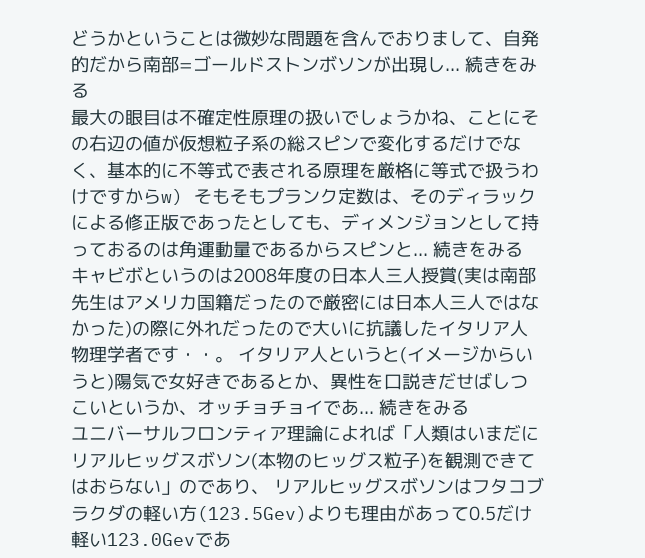どうかということは微妙な問題を含んでおりまして、自発的だから南部=ゴールドストンボソンが出現し... 続きをみる
最大の眼目は不確定性原理の扱いでしょうかね、ことにその右辺の値が仮想粒子系の総スピンで変化するだけでなく、基本的に不等式で表される原理を厳格に等式で扱うわけですからw) そもそもプランク定数は、そのディラックによる修正版であったとしても、ディメンジョンとして持っておるのは角運動量であるからスピンと... 続きをみる
キャビボというのは2008年度の日本人三人授賞(実は南部先生はアメリカ国籍だったので厳密には日本人三人ではなかった)の際に外れだったので大いに抗議したイタリア人物理学者です・・。 イタリア人というと(イメージからいうと)陽気で女好きであるとか、異性を口説きだせばしつこいというか、オッチョチョイであ... 続きをみる
ユニバーサルフロンティア理論によれば「人類はいまだにリアルヒッグスボソン(本物のヒッグス粒子)を観測できてはおらない」のであり、 リアルヒッグスボソンはフタコブラクダの軽い方(123.5Gev)よりも理由があって0.5だけ軽い123.0Gevであ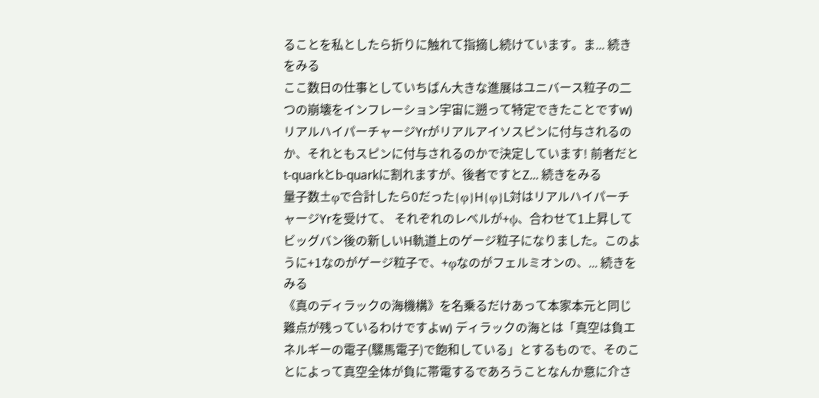ることを私としたら折りに触れて指摘し続けています。ま... 続きをみる
ここ数日の仕事としていちばん大きな進展はユニバース粒子の二つの崩壊をインフレーション宇宙に遡って特定できたことですw) リアルハイパーチャージYrがリアルアイソスピンに付与されるのか、それともスピンに付与されるのかで決定しています! 前者だとt-quarkとb-quarkに割れますが、後者ですとZ... 続きをみる
量子数±φで合計したら0だった{φ}H{φ}L対はリアルハイパーチャージYrを受けて、 それぞれのレベルが+ψ、合わせて1上昇してビッグバン後の新しいH軌道上のゲージ粒子になりました。このように+1なのがゲージ粒子で、+φなのがフェルミオンの、... 続きをみる
《真のディラックの海機構》を名乗るだけあって本家本元と同じ難点が残っているわけですよw) ディラックの海とは「真空は負エネルギーの電子(騾馬電子)で飽和している」とするもので、そのことによって真空全体が負に帯電するであろうことなんか意に介さ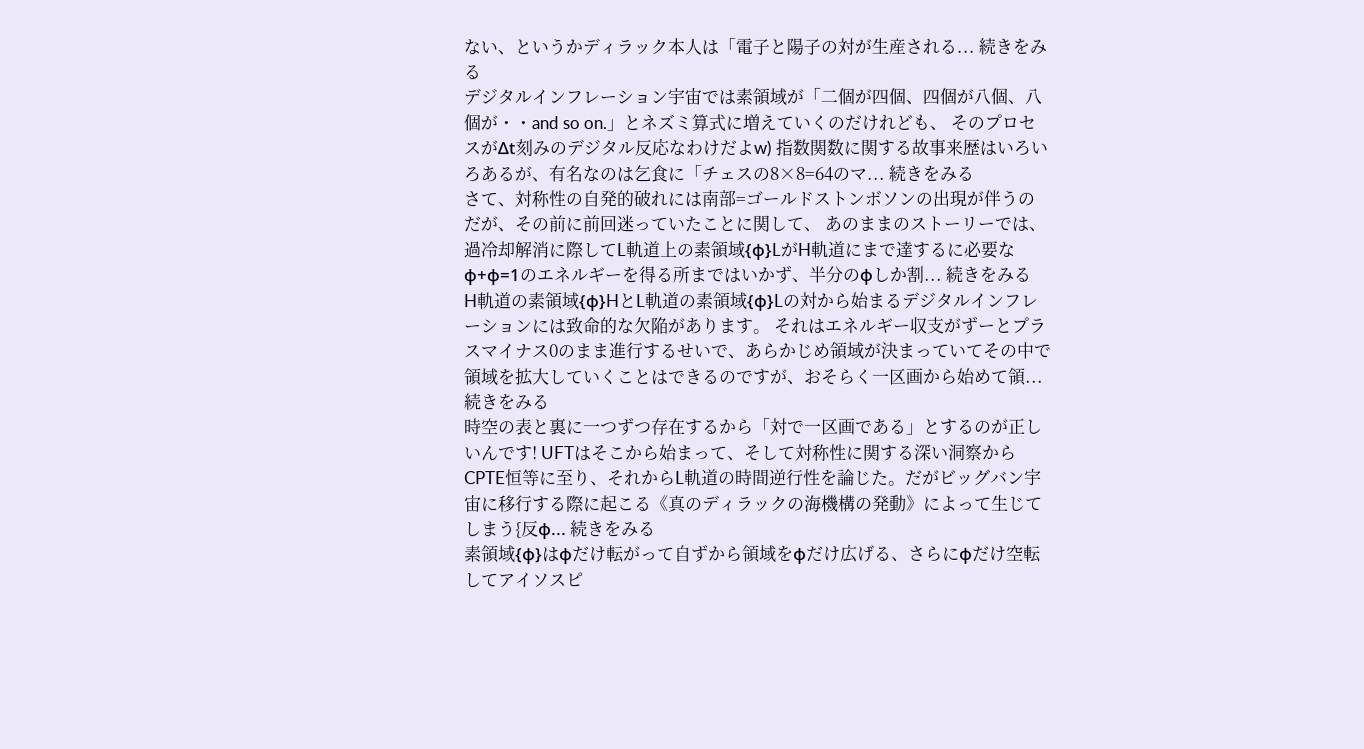ない、というかディラック本人は「電子と陽子の対が生産される... 続きをみる
デジタルインフレーション宇宙では素領域が「二個が四個、四個が八個、八個が・・and so on.」とネズミ算式に増えていくのだけれども、 そのプロセスがΔt刻みのデジタル反応なわけだよw) 指数関数に関する故事来歴はいろいろあるが、有名なのは乞食に「チェスの8×8=64のマ... 続きをみる
さて、対称性の自発的破れには南部=ゴールドストンボソンの出現が伴うのだが、その前に前回迷っていたことに関して、 あのままのストーリーでは、過冷却解消に際してL軌道上の素領域{φ}LがH軌道にまで達するに必要なφ+φ=1のエネルギーを得る所まではいかず、半分のφしか割... 続きをみる
H軌道の素領域{φ}HとL軌道の素領域{φ}Lの対から始まるデジタルインフレーションには致命的な欠陥があります。 それはエネルギー収支がずーとプラスマイナス0のまま進行するせいで、あらかじめ領域が決まっていてその中で領域を拡大していくことはできるのですが、おそらく一区画から始めて領... 続きをみる
時空の表と裏に一つずつ存在するから「対で一区画である」とするのが正しいんです! UFTはそこから始まって、そして対称性に関する深い洞察からCPTE恒等に至り、それからL軌道の時間逆行性を論じた。だがビッグバン宇宙に移行する際に起こる《真のディラックの海機構の発動》によって生じてしまう{反φ... 続きをみる
素領域{φ}はφだけ転がって自ずから領域をφだけ広げる、さらにφだけ空転してアイソスピ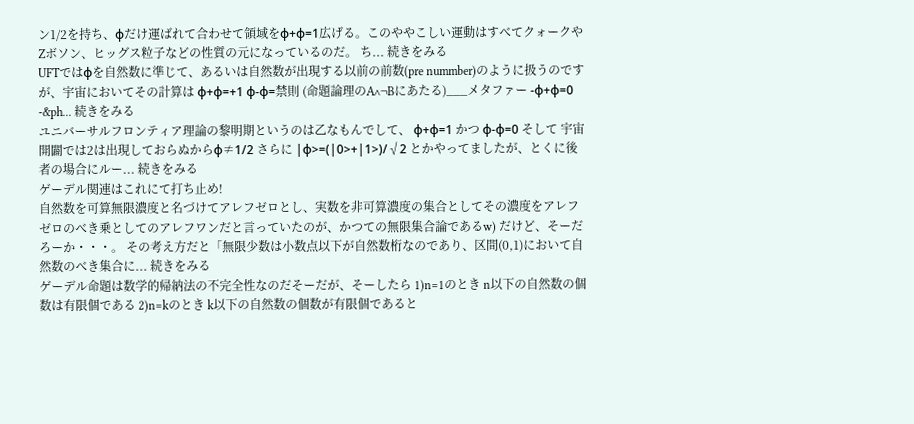ン1/2を持ち、φだけ運ばれて合わせて領域をφ+φ=1広げる。このややこしい運動はすべてクォークやZボソン、ヒッグス粒子などの性質の元になっているのだ。 ち... 続きをみる
UFTではφを自然数に準じて、あるいは自然数が出現する以前の前数(pre nummber)のように扱うのですが、宇宙においてその計算は φ+φ=+1 φ-φ=禁則 (命題論理のA∧¬Bにあたる)___メタファー -φ+φ=0 -&ph... 続きをみる
ユニバーサルフロンティア理論の黎明期というのは乙なもんでして、 φ+φ=1 かつ φ-φ=0 そして 宇宙開闢では2は出現しておらぬからφ≠1/2 さらに |φ>=(|0>+|1>)/√2 とかやってましたが、とくに後者の場合にルー... 続きをみる
ゲーデル関連はこれにて打ち止め!
自然数を可算無限濃度と名づけてアレフゼロとし、実数を非可算濃度の集合としてその濃度をアレフゼロのべき乗としてのアレフワンだと言っていたのが、かつての無限集合論であるw) だけど、そーだろーか・・・。 その考え方だと「無限少数は小数点以下が自然数桁なのであり、区間(0,1)において自然数のべき集合に... 続きをみる
ゲーデル命題は数学的帰納法の不完全性なのだそーだが、そーしたら 1)n=1のとき n以下の自然数の個数は有限個である 2)n=kのとき k以下の自然数の個数が有限個であると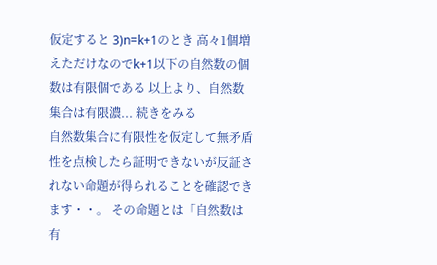仮定すると 3)n=k+1のとき 高々1個増えただけなのでk+1以下の自然数の個数は有限個である 以上より、自然数集合は有限濃... 続きをみる
自然数集合に有限性を仮定して無矛盾性を点検したら証明できないが反証されない命題が得られることを確認できます・・。 その命題とは「自然数は有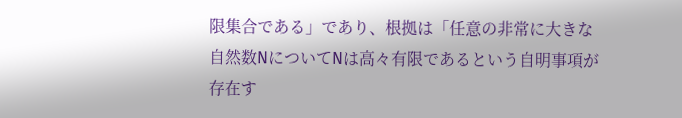限集合である」であり、根拠は「任意の非常に大きな自然数NについてNは高々有限であるという自明事項が存在す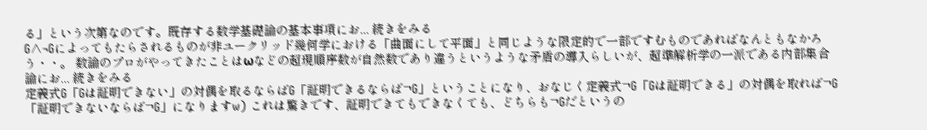る」という次第なのです。既存する数学基礎論の基本事項にお... 続きをみる
G∧¬Gによってもたらされるものが非ユークリッド幾何学における「曲面にして平面」と同じような限定的で一部ですむものであればなんともなかろう・・。 数論のプロがやってきたことはωなどの超現順序数が自然数であり違うというような矛盾の導入らしいが、超準解析学の一派である内部集合論にお... 続きをみる
定義式G「Gは証明できない」の対偶を取るならばG「証明できるならば¬G」ということになり、おなじく定義式¬G「Gは証明できる」の対偶を取れば¬G「証明できないならば¬G」になりますw) これは驚きです、証明できてもできなくても、どちらも¬Gだというの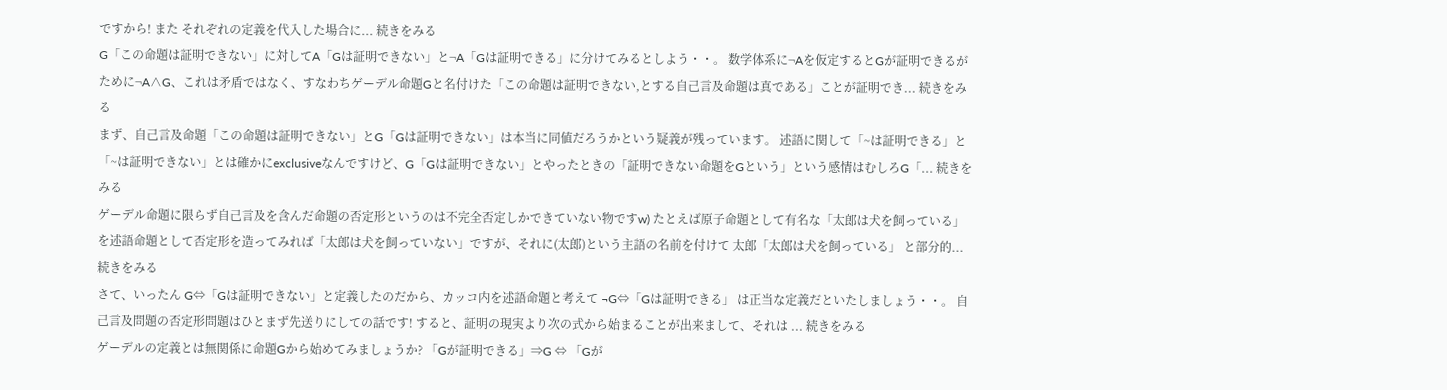ですから! また それぞれの定義を代入した場合に... 続きをみる
G「この命題は証明できない」に対してA「Gは証明できない」と¬A「Gは証明できる」に分けてみるとしよう・・。 数学体系に¬Aを仮定するとGが証明できるがために¬A∧G、これは矛盾ではなく、すなわちゲーデル命題Gと名付けた「この命題は証明できない,とする自己言及命題は真である」ことが証明でき... 続きをみる
まず、自己言及命題「この命題は証明できない」とG「Gは証明できない」は本当に同値だろうかという疑義が残っています。 述語に関して「~は証明できる」と「~は証明できない」とは確かにexclusiveなんですけど、G「Gは証明できない」とやったときの「証明できない命題をGという」という感情はむしろG「... 続きをみる
ゲーデル命題に限らず自己言及を含んだ命題の否定形というのは不完全否定しかできていない物ですw) たとえば原子命題として有名な「太郎は犬を飼っている」を述語命題として否定形を造ってみれば「太郎は犬を飼っていない」ですが、それに(太郎)という主語の名前を付けて 太郎「太郎は犬を飼っている」 と部分的... 続きをみる
さて、いったん G⇔「Gは証明できない」と定義したのだから、カッコ内を述語命題と考えて ¬G⇔「Gは証明できる」 は正当な定義だといたしましょう・・。 自己言及問題の否定形問題はひとまず先送りにしての話です! すると、証明の現実より次の式から始まることが出来まして、それは ... 続きをみる
ゲーデルの定義とは無関係に命題Gから始めてみましょうか? 「Gが証明できる」⇒G ⇔ 「Gが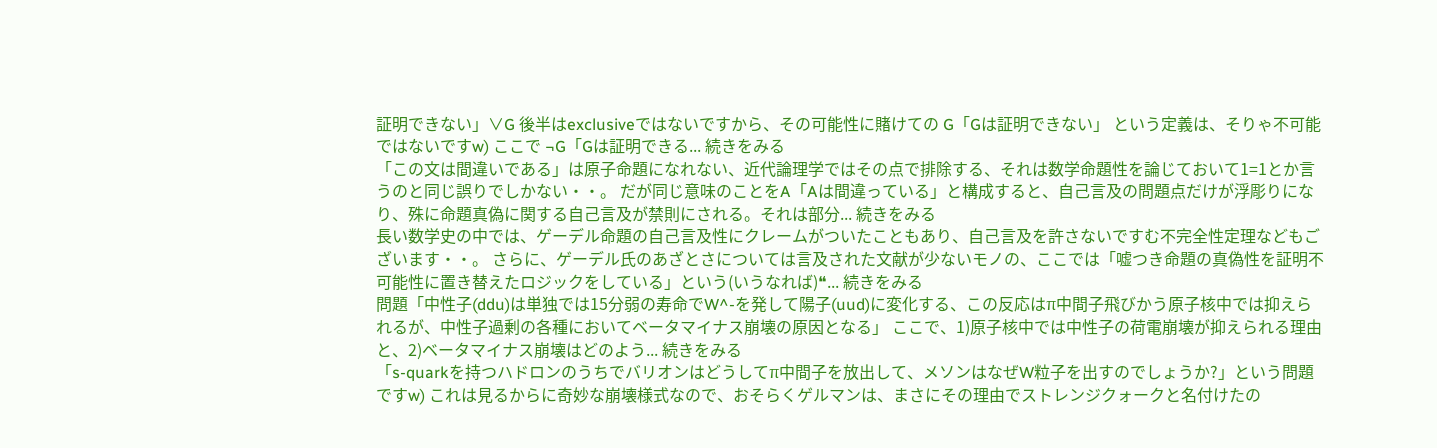証明できない」∨G 後半はexclusiveではないですから、その可能性に賭けての G「Gは証明できない」 という定義は、そりゃ不可能ではないですw) ここで ¬G「Gは証明できる... 続きをみる
「この文は間違いである」は原子命題になれない、近代論理学ではその点で排除する、それは数学命題性を論じておいて1=1とか言うのと同じ誤りでしかない・・。 だが同じ意味のことをA「Aは間違っている」と構成すると、自己言及の問題点だけが浮彫りになり、殊に命題真偽に関する自己言及が禁則にされる。それは部分... 続きをみる
長い数学史の中では、ゲーデル命題の自己言及性にクレームがついたこともあり、自己言及を許さないですむ不完全性定理などもございます・・。 さらに、ゲーデル氏のあざとさについては言及された文献が少ないモノの、ここでは「嘘つき命題の真偽性を証明不可能性に置き替えたロジックをしている」という(いうなれば)❝... 続きをみる
問題「中性子(ddu)は単独では15分弱の寿命でW^-を発して陽子(uud)に変化する、この反応はπ中間子飛びかう原子核中では抑えられるが、中性子過剰の各種においてベータマイナス崩壊の原因となる」 ここで、1)原子核中では中性子の荷電崩壊が抑えられる理由 と、2)ベータマイナス崩壊はどのよう... 続きをみる
「s-quarkを持つハドロンのうちでバリオンはどうしてπ中間子を放出して、メソンはなぜW粒子を出すのでしょうか?」という問題ですw) これは見るからに奇妙な崩壊様式なので、おそらくゲルマンは、まさにその理由でストレンジクォークと名付けたの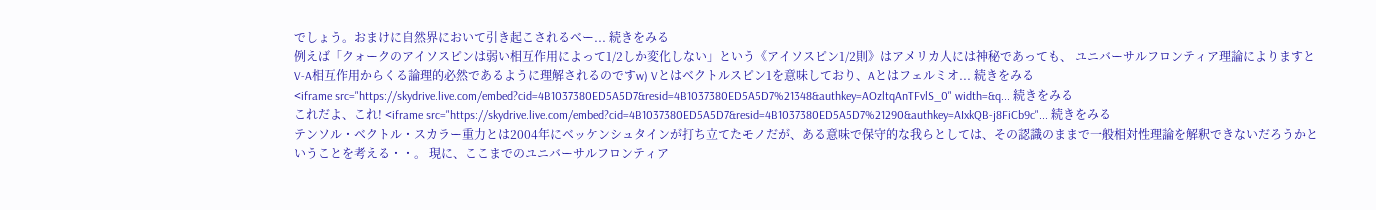でしょう。おまけに自然界において引き起こされるベー... 続きをみる
例えば「クォークのアイソスピンは弱い相互作用によって1/2しか変化しない」という《アイソスピン1/2則》はアメリカ人には神秘であっても、 ユニバーサルフロンティア理論によりますとV-A相互作用からくる論理的必然であるように理解されるのですw) Vとはベクトルスピン1を意味しており、Aとはフェルミオ... 続きをみる
<iframe src="https://skydrive.live.com/embed?cid=4B1037380ED5A5D7&resid=4B1037380ED5A5D7%21348&authkey=AOzltqAnTFvlS_0" width=&q... 続きをみる
これだよ、これ! <iframe src="https://skydrive.live.com/embed?cid=4B1037380ED5A5D7&resid=4B1037380ED5A5D7%21290&authkey=AIxkQB-j8FiCb9c"... 続きをみる
テンソル・ベクトル・スカラー重力とは2004年にベッケンシュタインが打ち立てたモノだが、ある意味で保守的な我らとしては、その認識のままで一般相対性理論を解釈できないだろうかということを考える・・。 現に、ここまでのユニバーサルフロンティア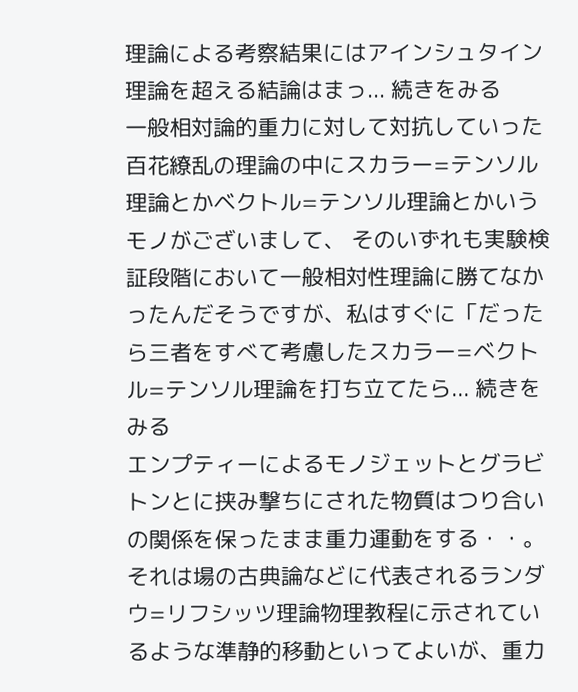理論による考察結果にはアインシュタイン理論を超える結論はまっ... 続きをみる
一般相対論的重力に対して対抗していった百花繚乱の理論の中にスカラー=テンソル理論とかベクトル=テンソル理論とかいうモノがございまして、 そのいずれも実験検証段階において一般相対性理論に勝てなかったんだそうですが、私はすぐに「だったら三者をすべて考慮したスカラー=ベクトル=テンソル理論を打ち立てたら... 続きをみる
エンプティーによるモノジェットとグラビトンとに挟み撃ちにされた物質はつり合いの関係を保ったまま重力運動をする・・。 それは場の古典論などに代表されるランダウ=リフシッツ理論物理教程に示されているような準静的移動といってよいが、重力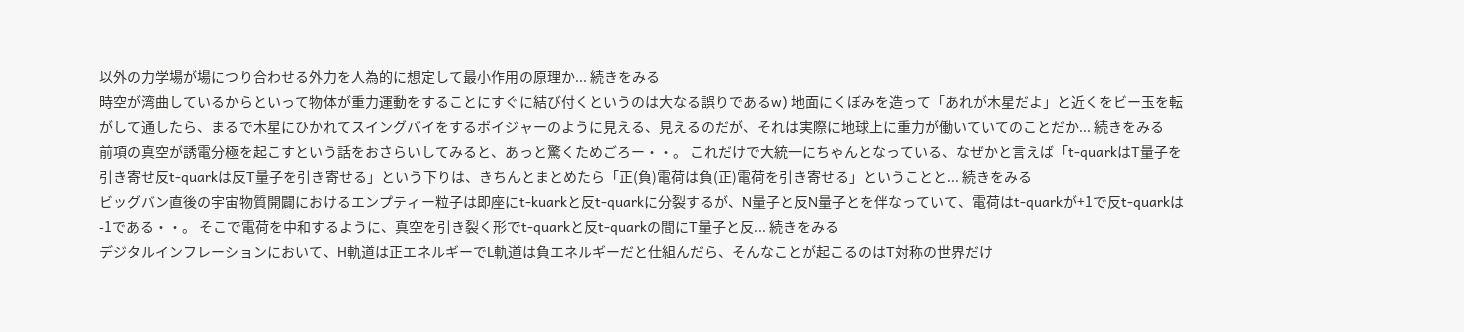以外の力学場が場につり合わせる外力を人為的に想定して最小作用の原理か... 続きをみる
時空が湾曲しているからといって物体が重力運動をすることにすぐに結び付くというのは大なる誤りであるw) 地面にくぼみを造って「あれが木星だよ」と近くをビー玉を転がして通したら、まるで木星にひかれてスイングバイをするボイジャーのように見える、見えるのだが、それは実際に地球上に重力が働いていてのことだか... 続きをみる
前項の真空が誘電分極を起こすという話をおさらいしてみると、あっと驚くためごろー・・。 これだけで大統一にちゃんとなっている、なぜかと言えば「t-quarkはT量子を引き寄せ反t-quarkは反T量子を引き寄せる」という下りは、きちんとまとめたら「正(負)電荷は負(正)電荷を引き寄せる」ということと... 続きをみる
ビッグバン直後の宇宙物質開闢におけるエンプティー粒子は即座にt-kuarkと反t-quarkに分裂するが、N量子と反N量子とを伴なっていて、電荷はt-quarkが+1で反t-quarkは-1である・・。 そこで電荷を中和するように、真空を引き裂く形でt-quarkと反t-quarkの間にT量子と反... 続きをみる
デジタルインフレーションにおいて、H軌道は正エネルギーでL軌道は負エネルギーだと仕組んだら、そんなことが起こるのはT対称の世界だけ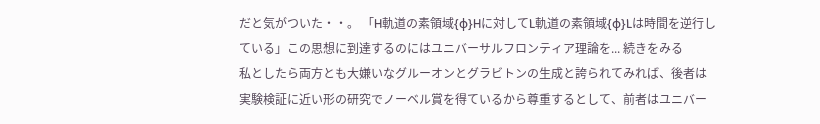だと気がついた・・。 「H軌道の素領域{φ}Hに対してL軌道の素領域{φ}Lは時間を逆行している」この思想に到達するのにはユニバーサルフロンティア理論を... 続きをみる
私としたら両方とも大嫌いなグルーオンとグラビトンの生成と誇られてみれば、後者は実験検証に近い形の研究でノーベル賞を得ているから尊重するとして、前者はユニバー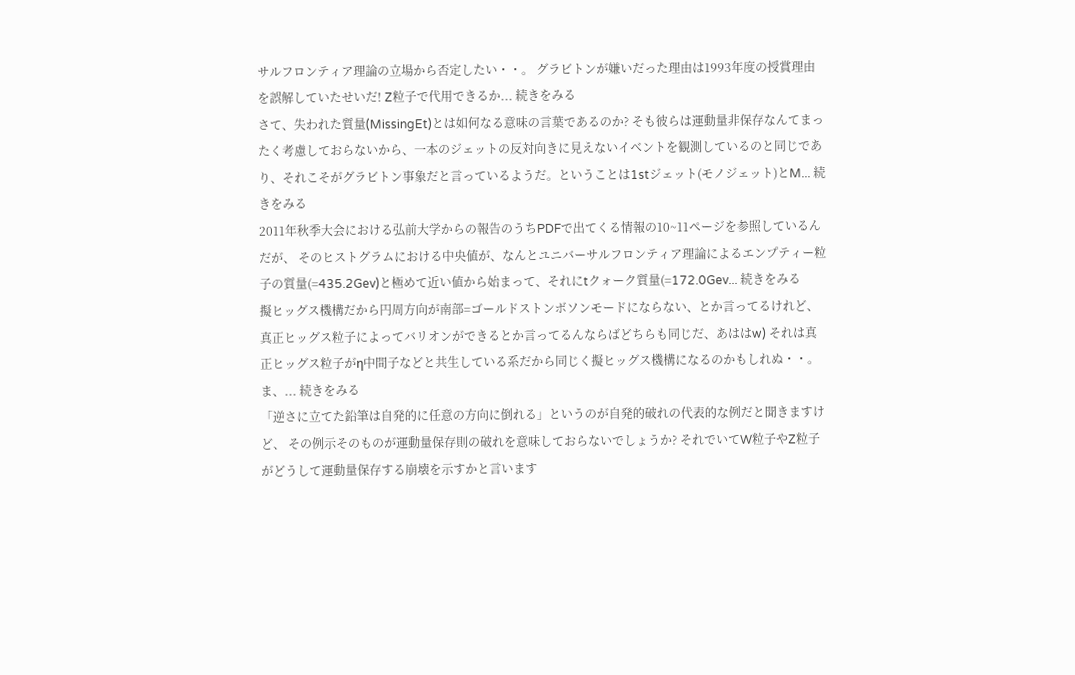サルフロンティア理論の立場から否定したい・・。 グラビトンが嫌いだった理由は1993年度の授賞理由を誤解していたせいだ! Z粒子で代用できるか... 続きをみる
さて、失われた質量(MissingEt)とは如何なる意味の言葉であるのか? そも彼らは運動量非保存なんてまったく考慮しておらないから、一本のジェットの反対向きに見えないイベントを観測しているのと同じであり、それこそがグラビトン事象だと言っているようだ。ということは1stジェット(モノジェット)とM... 続きをみる
2011年秋季大会における弘前大学からの報告のうちPDFで出てくる情報の10~11ページを参照しているんだが、 そのヒストグラムにおける中央値が、なんとユニバーサルフロンティア理論によるエンプティー粒子の質量(=435.2Gev)と極めて近い値から始まって、それにtクォーク質量(=172.0Gev... 続きをみる
擬ヒッグス機構だから円周方向が南部=ゴールドストンボソンモードにならない、とか言ってるけれど、真正ヒッグス粒子によってバリオンができるとか言ってるんならばどちらも同じだ、あははw) それは真正ヒッグス粒子がη中間子などと共生している系だから同じく擬ヒッグス機構になるのかもしれぬ・・。 ま、... 続きをみる
「逆さに立てた鉛筆は自発的に任意の方向に倒れる」というのが自発的破れの代表的な例だと聞きますけど、 その例示そのものが運動量保存則の破れを意味しておらないでしょうか? それでいてW粒子やZ粒子がどうして運動量保存する崩壊を示すかと言います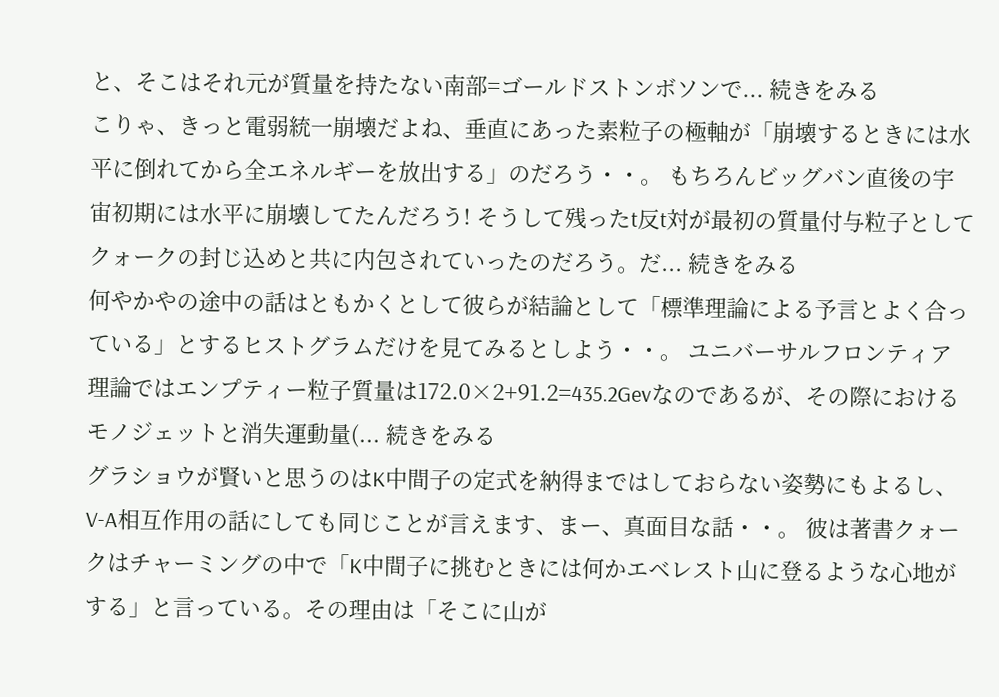と、そこはそれ元が質量を持たない南部=ゴールドストンボソンで... 続きをみる
こりゃ、きっと電弱統一崩壊だよね、垂直にあった素粒子の極軸が「崩壊するときには水平に倒れてから全エネルギーを放出する」のだろう・・。 もちろんビッグバン直後の宇宙初期には水平に崩壊してたんだろう! そうして残ったt反t対が最初の質量付与粒子としてクォークの封じ込めと共に内包されていったのだろう。だ... 続きをみる
何やかやの途中の話はともかくとして彼らが結論として「標準理論による予言とよく合っている」とするヒストグラムだけを見てみるとしよう・・。 ユニバーサルフロンティア理論ではエンプティー粒子質量は172.0×2+91.2=435.2Gevなのであるが、その際におけるモノジェットと消失運動量(... 続きをみる
グラショウが賢いと思うのはK中間子の定式を納得まではしておらない姿勢にもよるし、V-A相互作用の話にしても同じことが言えます、まー、真面目な話・・。 彼は著書クォークはチャーミングの中で「K中間子に挑むときには何かエベレスト山に登るような心地がする」と言っている。その理由は「そこに山が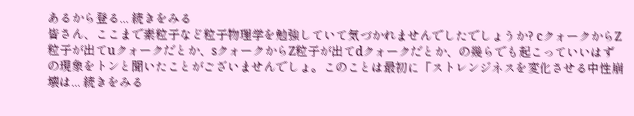あるから登る... 続きをみる
皆さん、ここまで素粒子など粒子物理学を勉強していて気づかれませんでしたでしょうか? cクォークからZ粒子が出てuクォークだとか、sクォークからZ粒子が出てdクォークだとか、の幾らでも起こっていいはずの現象をトンと聞いたことがございませんでしょ。このことは最初に「ストレンジネスを変化させる中性崩壊は... 続きをみる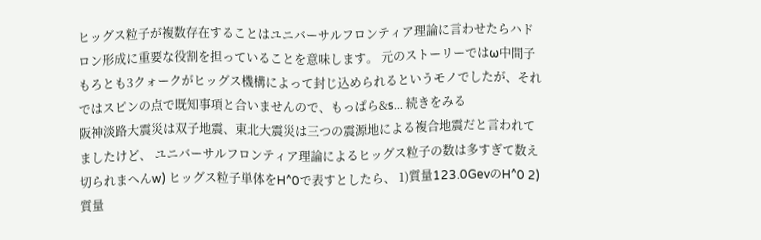ヒッグス粒子が複数存在することはユニバーサルフロンティア理論に言わせたらハドロン形成に重要な役割を担っていることを意味します。 元のストーリーではω中間子もろとも3クォークがヒッグス機構によって封じ込められるというモノでしたが、それではスピンの点で既知事項と合いませんので、もっぱら&s... 続きをみる
阪神淡路大震災は双子地震、東北大震災は三つの震源地による複合地震だと言われてましたけど、 ユニバーサルフロンティア理論によるヒッグス粒子の数は多すぎて数え切られまへんw) ヒッグス粒子単体をH^0で表すとしたら、 1)質量123.0GevのH^0 2)質量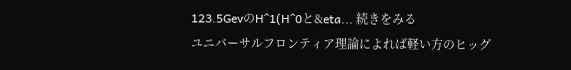123.5GevのH^1(H^0と&eta... 続きをみる
ユニバーサルフロンティア理論によれば軽い方のヒッグ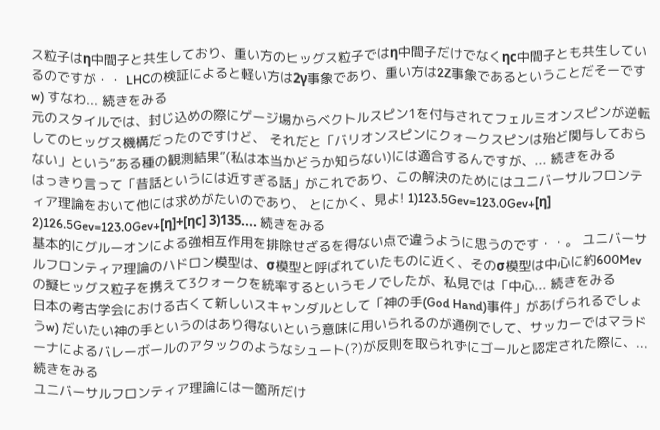ス粒子はη中間子と共生しており、重い方のヒッグス粒子ではη中間子だけでなくηc中間子とも共生しているのですが・・ LHCの検証によると軽い方は2γ事象であり、重い方は2Z事象であるということだそーですw) すなわ... 続きをみる
元のスタイルでは、封じ込めの際にゲージ場からベクトルスピン1を付与されてフェルミオンスピンが逆転してのヒッグス機構だったのですけど、 それだと「バリオンスピンにクォークスピンは殆ど関与しておらない」という”ある種の観測結果”(私は本当かどうか知らない)には適合するんですが、... 続きをみる
はっきり言って「昔話というには近すぎる話」がこれであり、この解決のためにはユニバーサルフロンティア理論をおいて他には求めがたいのであり、 とにかく、見よ! 1)123.5Gev=123.0Gev+[η] 2)126.5Gev=123.0Gev+[η]+[ηc] 3)135.... 続きをみる
基本的にグルーオンによる強相互作用を排除せざるを得ない点で違うように思うのです・・。 ユニバーサルフロンティア理論のハドロン模型は、σ模型と呼ばれていたものに近く、そのσ模型は中心に約600Mevの擬ヒッグス粒子を携えて3クォークを統率するというモノでしたが、私見では「中心... 続きをみる
日本の考古学会における古くて新しいスキャンダルとして「神の手(God Hand)事件」があげられるでしょうw) だいたい神の手というのはあり得ないという意味に用いられるのが通例でして、サッカーではマラドーナによるバレーボールのアタックのようなシュート(?)が反則を取られずにゴールと認定された際に、... 続きをみる
ユニバーサルフロンティア理論には一箇所だけ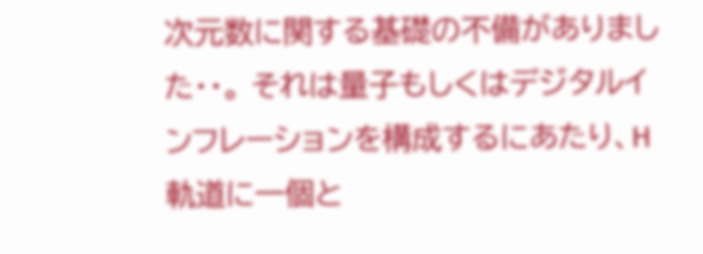次元数に関する基礎の不備がありました・・。 それは量子もしくはデジタルインフレーションを構成するにあたり、H軌道に一個と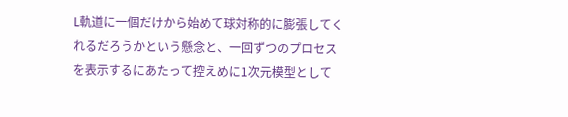L軌道に一個だけから始めて球対称的に膨張してくれるだろうかという懸念と、一回ずつのプロセスを表示するにあたって控えめに1次元模型として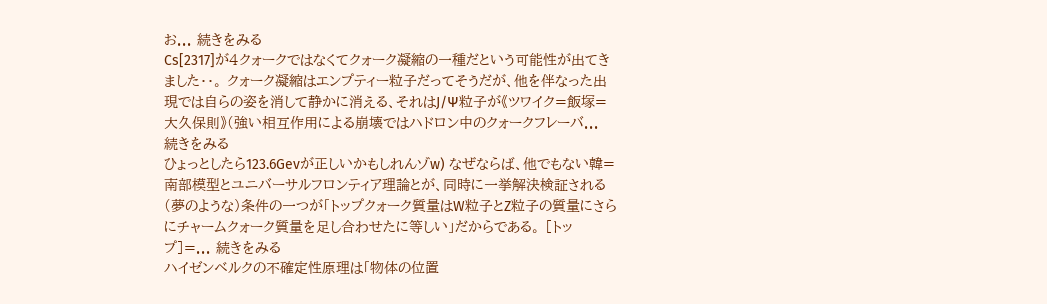お... 続きをみる
Cs[2317]が4クォークではなくてクォーク凝縮の一種だという可能性が出てきました・・。 クォーク凝縮はエンプティー粒子だってそうだが、他を伴なった出現では自らの姿を消して静かに消える、それはJ/Ψ粒子が《ツワイク=飯塚=大久保則》(強い相互作用による崩壊ではハドロン中のクォークフレーバ... 続きをみる
ひょっとしたら123.6Gevが正しいかもしれんゾw) なぜならば、他でもない韓=南部模型とユニバーサルフロンティア理論とが、同時に一挙解決検証される(夢のような)条件の一つが「トップクォーク質量はW粒子とZ粒子の質量にさらにチャームクォーク質量を足し合わせたに等しい」だからである。 [トップ]=... 続きをみる
ハイゼンベルクの不確定性原理は「物体の位置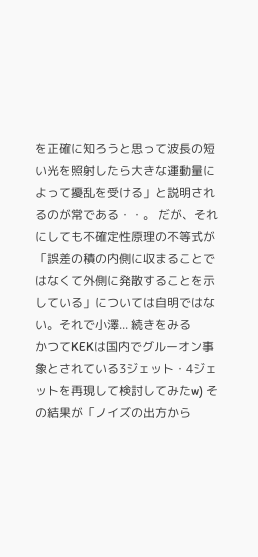を正確に知ろうと思って波長の短い光を照射したら大きな運動量によって擾乱を受ける」と説明されるのが常である・・。 だが、それにしても不確定性原理の不等式が「誤差の積の内側に収まることではなくて外側に発散することを示している」については自明ではない。それで小澤... 続きをみる
かつてKEKは国内でグルーオン事象とされている3ジェット・4ジェットを再現して検討してみたw) その結果が「ノイズの出方から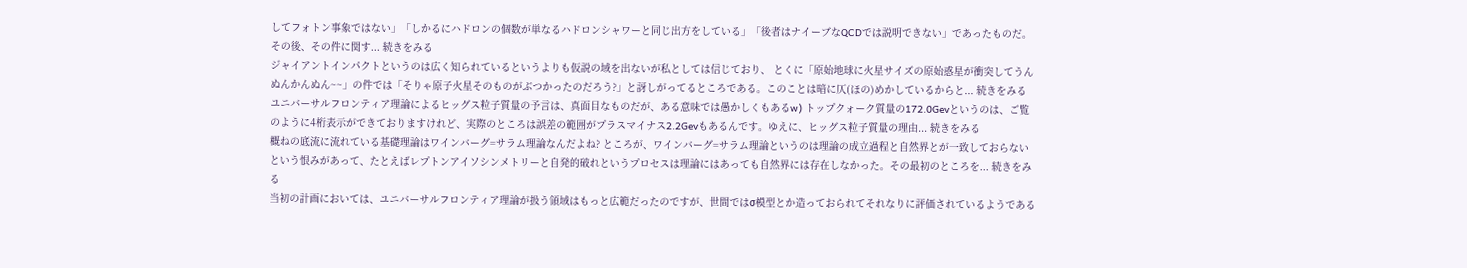してフォトン事象ではない」「しかるにハドロンの個数が単なるハドロンシャワーと同じ出方をしている」「後者はナイーブなQCDでは説明できない」であったものだ。その後、その件に関す... 続きをみる
ジャイアントインパクトというのは広く知られているというよりも仮説の域を出ないが私としては信じており、 とくに「原始地球に火星サイズの原始惑星が衝突してうんぬんかんぬん~~」の件では「そりゃ原子火星そのものがぶつかったのだろう?」と訝しがってるところである。このことは暗に仄(ほの)めかしているからと... 続きをみる
ユニバーサルフロンティア理論によるヒッグス粒子質量の予言は、真面目なものだが、ある意味では愚かしくもあるw) トップクォーク質量の172.0Gevというのは、ご覧のように4桁表示ができておりますけれど、実際のところは誤差の範囲がプラスマイナス2.2Gevもあるんです。ゆえに、ヒッグス粒子質量の理由... 続きをみる
概ねの底流に流れている基礎理論はワインバーグ=サラム理論なんだよね? ところが、ワインバーグ=サラム理論というのは理論の成立過程と自然界とが一致しておらないという恨みがあって、たとえばレプトンアイソシンメトリーと自発的破れというプロセスは理論にはあっても自然界には存在しなかった。その最初のところを... 続きをみる
当初の計画においては、ユニバーサルフロンティア理論が扱う領域はもっと広範だったのですが、世間ではσ模型とか造っておられてそれなりに評価されているようである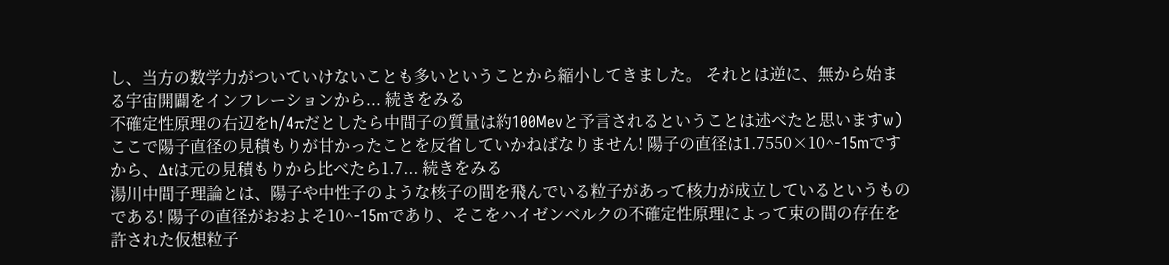し、当方の数学力がついていけないことも多いということから縮小してきました。 それとは逆に、無から始まる宇宙開闢をインフレーションから... 続きをみる
不確定性原理の右辺をh/4πだとしたら中間子の質量は約100Mevと予言されるということは述べたと思いますw) ここで陽子直径の見積もりが甘かったことを反省していかねばなりません! 陽子の直径は1.7550×10^-15mですから、Δtは元の見積もりから比べたら1.7... 続きをみる
湯川中間子理論とは、陽子や中性子のような核子の間を飛んでいる粒子があって核力が成立しているというものである! 陽子の直径がおおよそ10^-15mであり、そこをハイゼンベルクの不確定性原理によって束の間の存在を許された仮想粒子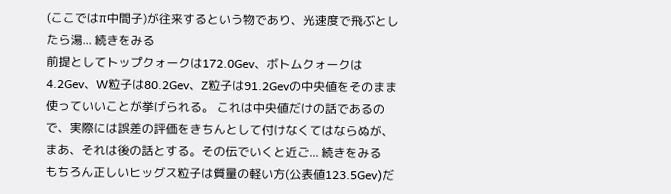(ここではπ中間子)が往来するという物であり、光速度で飛ぶとしたら湯... 続きをみる
前提としてトップクォークは172.0Gev、ボトムクォークは4.2Gev、W粒子は80.2Gev、Z粒子は91.2Gevの中央値をそのまま使っていいことが挙げられる。 これは中央値だけの話であるので、実際には誤差の評価をきちんとして付けなくてはならぬが、まあ、それは後の話とする。その伝でいくと近ご... 続きをみる
もちろん正しいヒッグス粒子は質量の軽い方(公表値123.5Gev)だ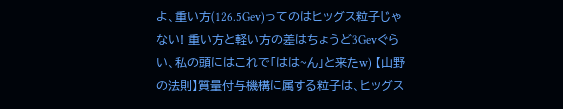よ、重い方(126.5Gev)ってのはヒッグス粒子じゃない! 重い方と軽い方の差はちょうど3Gevぐらい、私の頭にはこれで「はは~ん」と来たw) 【山野の法則】質量付与機構に属する粒子は、ヒッグス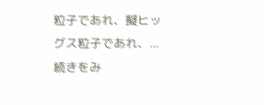粒子であれ、擬ヒッグス粒子であれ、... 続きをみ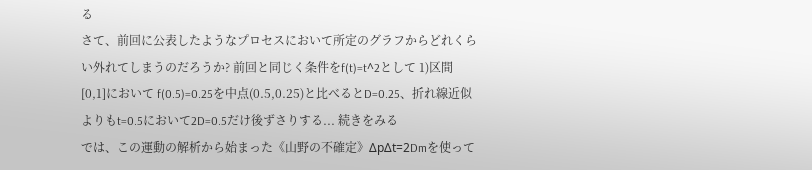る
さて、前回に公表したようなプロセスにおいて所定のグラフからどれくらい外れてしまうのだろうか? 前回と同じく条件をf(t)=t^2として 1)区間[0,1]において f(0.5)=0.25を中点(0.5,0.25)と比べるとD=0.25、折れ線近似よりもt=0.5において2D=0.5だけ後ずさりする... 続きをみる
では、この運動の解析から始まった《山野の不確定》ΔpΔt=2Dmを使って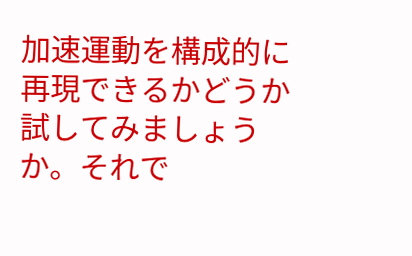加速運動を構成的に再現できるかどうか試してみましょうか。それで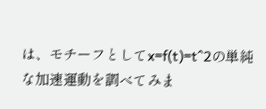は、モチーフとしてx=f(t)=t^2の単純な加速運動を調べてみま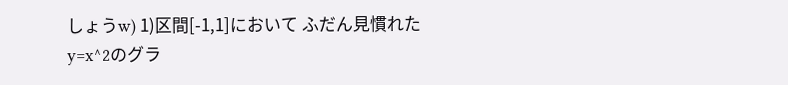しょうw) 1)区間[-1,1]において ふだん見慣れたy=x^2のグラ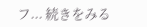フ... 続きをみる